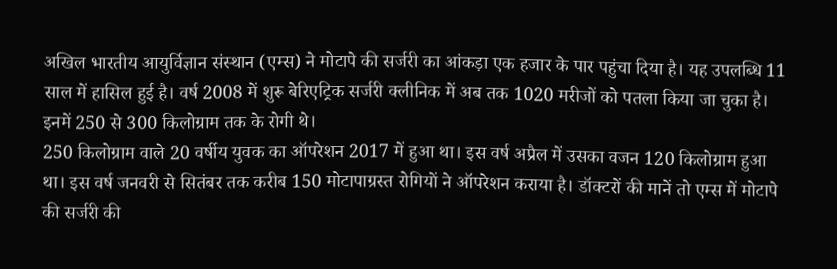अखिल भारतीय आयुर्विज्ञान संस्थान (एम्स) ने मोटापे की सर्जरी का आंकड़ा एक हजार के पार पहुंचा दिया है। यह उपलब्धि 11 साल में हासिल हुई है। वर्ष 2008 में शुरू बेरिएट्रिक सर्जरी क्लीनिक में अब तक 1020 मरीजों को पतला किया जा चुका है। इनमें 250 से 300 किलोग्राम तक के रोगी थे।
250 किलोग्राम वाले 20 वर्षीय युवक का ऑपरेशन 2017 में हुआ था। इस वर्ष अप्रैल में उसका वजन 120 किलोग्राम हुआ था। इस वर्ष जनवरी से सितंबर तक करीब 150 मोटापाग्रस्त रोगियों ने ऑपरेशन कराया है। डॉक्टरों की मानें तो एम्स में मोटापे की सर्जरी की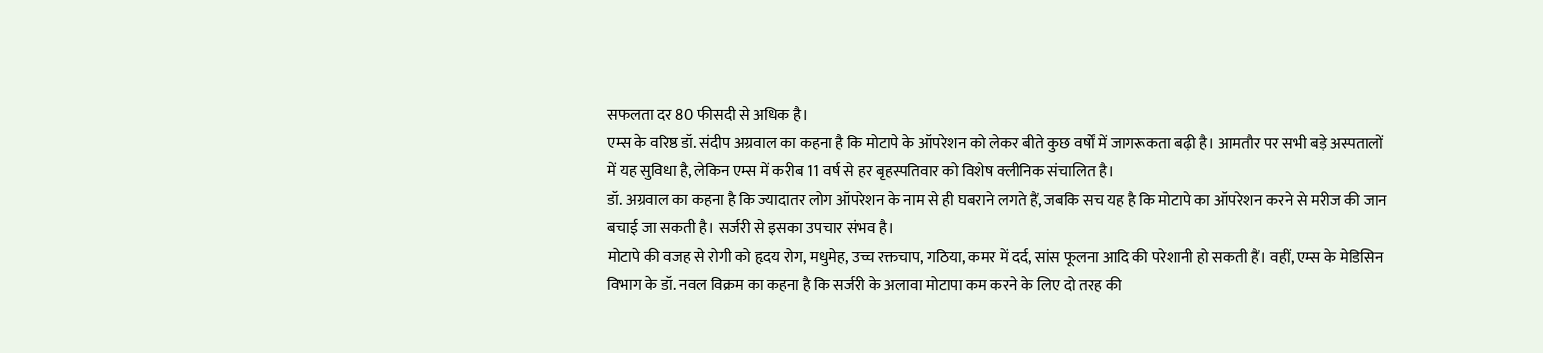सफलता दर 80 फीसदी से अधिक है।
एम्स के वरिष्ठ डॉ. संदीप अग्रवाल का कहना है कि मोटापे के ऑपरेशन को लेकर बीते कुछ वर्षों में जागरूकता बढ़ी है। आमतौर पर सभी बड़े अस्पतालों में यह सुविधा है, लेकिन एम्स में करीब 11 वर्ष से हर बृहस्पतिवार को विशेष क्लीनिक संचालित है।
डॉ. अग्रवाल का कहना है कि ज्यादातर लोग ऑपरेशन के नाम से ही घबराने लगते हैं, जबकि सच यह है कि मोटापे का ऑपरेशन करने से मरीज की जान बचाई जा सकती है। सर्जरी से इसका उपचार संभव है।
मोटापे की वजह से रोगी को हृदय रोग, मधुमेह, उच्च रक्तचाप, गठिया, कमर में दर्द, सांस फूलना आदि की परेशानी हो सकती हैं। वहीं, एम्स के मेडिसिन विभाग के डॉ. नवल विक्रम का कहना है कि सर्जरी के अलावा मोटापा कम करने के लिए दो तरह की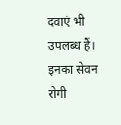दवाएं भी उपलब्ध हैं। इनका सेवन रोगी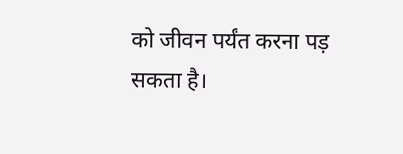को जीवन पर्यंत करना पड़ सकता है।